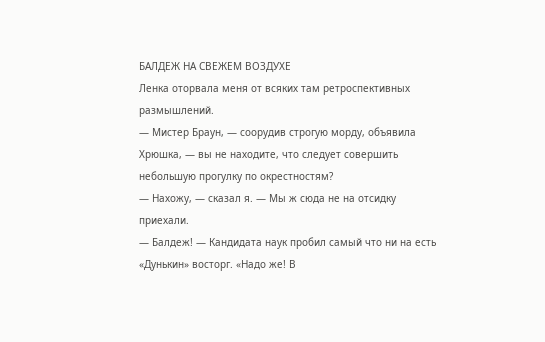БАЛДЕЖ НА СВЕЖЕМ ВОЗДУХЕ
Ленка оторвала меня от всяких там ретроспективных размышлений.
— Мистер Браун, — соорудив строгую морду, объявила Хрюшка, — вы не находите, что следует совершить небольшую прогулку по окрестностям?
— Нахожу, — сказал я. — Мы ж сюда не на отсидку приехали.
— Балдеж! — Кандидата наук пробил самый что ни на есть «Дунькин» восторг. «Надо же! В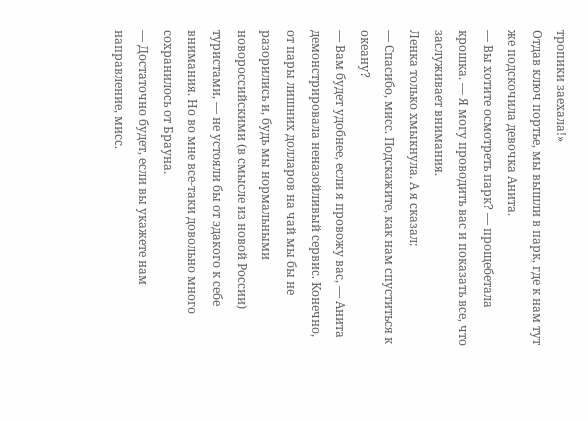тропики заехала!»
Отдав ключ портье, мы вышли в парк, где к нам тут же подскочила девочка Анита.
— Вы хотите осмотреть парк? — прощебетала крошка. — Я могу проводить вас и показать все, что заслуживает внимания.
Ленка только хмыкнула. А я сказал:
— Спасибо, мисс. Подскажите, как нам спуститься к океану?
— Вам будет удобнее, если я провожу вас, — Анита демонстрировала неназойливый сервис. Конечно, от пары лишних долларов на чай мы бы не разорились и, будь мы нормальными новороссийскими (в смысле из новой России) туристами, — не устояли бы от эдакого к себе внимания. Но во мне все-таки довольно много сохранилось от Брауна.
— Достаточно будет, если вы укажете нам направление, мисс.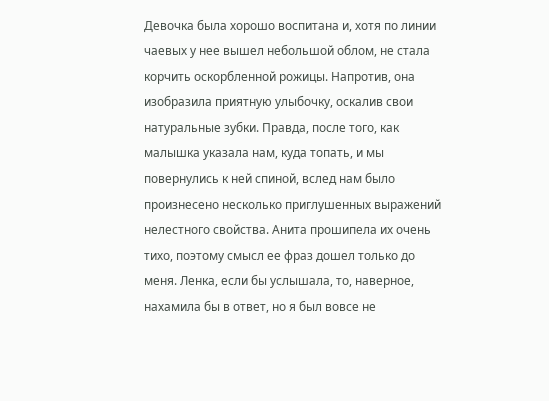Девочка была хорошо воспитана и, хотя по линии чаевых у нее вышел небольшой облом, не стала корчить оскорбленной рожицы. Напротив, она изобразила приятную улыбочку, оскалив свои натуральные зубки. Правда, после того, как малышка указала нам, куда топать, и мы повернулись к ней спиной, вслед нам было произнесено несколько приглушенных выражений нелестного свойства. Анита прошипела их очень тихо, поэтому смысл ее фраз дошел только до меня. Ленка, если бы услышала, то, наверное, нахамила бы в ответ, но я был вовсе не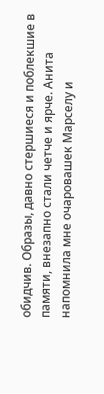обидчив. Образы, давно стершиеся и поблекшие в памяти, внезапно стали четче и ярче. Анита напомнила мне очаровашек Марселу и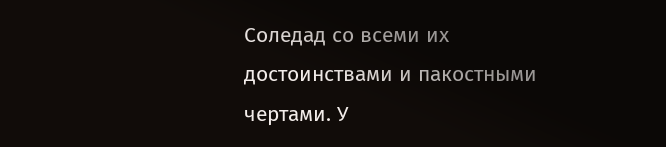Соледад со всеми их достоинствами и пакостными чертами. У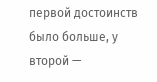первой достоинств было больше, у второй —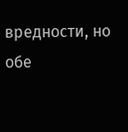вредности, но обе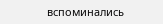вспоминались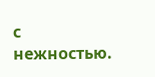с нежностью.